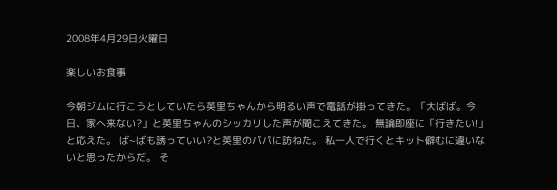2008年4月29日火曜日

楽しいお食事

今朝ジムに行こうとしていたら英里ちゃんから明るい声で電話が掛ってきた。「大ばば。今日、家へ来ない?」と英里ちゃんのシッカリした声が聞こえてきた。 無論即座に「行きたい!」と応えた。 ば~ばも誘っていい?と英里のパパに訪ねた。 私一人で行くとキット僻むに違いないと思ったからだ。 そ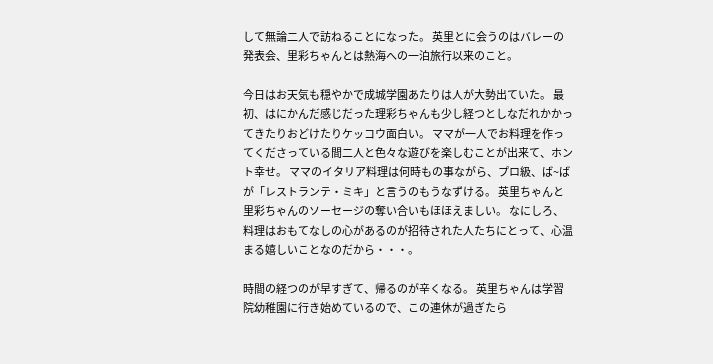して無論二人で訪ねることになった。 英里とに会うのはバレーの発表会、里彩ちゃんとは熱海への一泊旅行以来のこと。

今日はお天気も穏やかで成城学園あたりは人が大勢出ていた。 最初、はにかんだ感じだった理彩ちゃんも少し経つとしなだれかかってきたりおどけたりケッコウ面白い。 ママが一人でお料理を作ってくださっている間二人と色々な遊びを楽しむことが出来て、ホント幸せ。 ママのイタリア料理は何時もの事ながら、プロ級、ば~ばが「レストランテ・ミキ」と言うのもうなずける。 英里ちゃんと里彩ちゃんのソーセージの奪い合いもほほえましい。 なにしろ、料理はおもてなしの心があるのが招待された人たちにとって、心温まる嬉しいことなのだから・・・。

時間の経つのが早すぎて、帰るのが辛くなる。 英里ちゃんは学習院幼稚園に行き始めているので、この連休が過ぎたら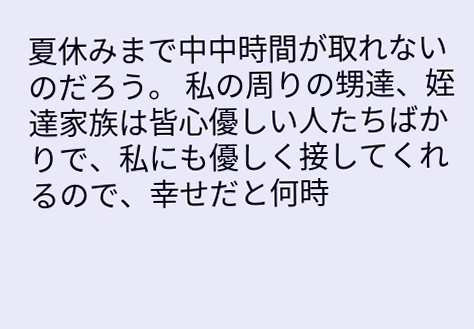夏休みまで中中時間が取れないのだろう。 私の周りの甥達、姪達家族は皆心優しい人たちばかりで、私にも優しく接してくれるので、幸せだと何時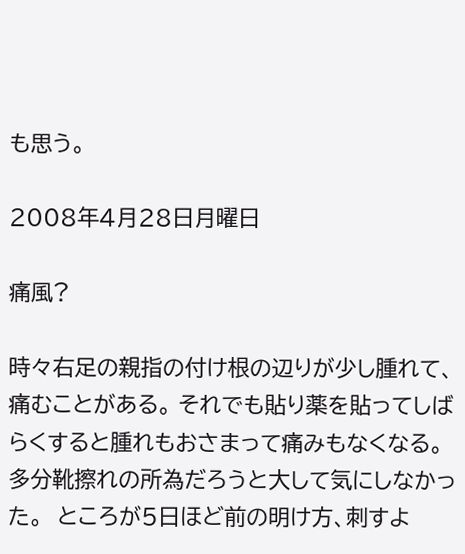も思う。

2008年4月28日月曜日

痛風?

時々右足の親指の付け根の辺りが少し腫れて、痛むことがある。 それでも貼り薬を貼ってしばらくすると腫れもおさまって痛みもなくなる。 多分靴擦れの所為だろうと大して気にしなかった。  ところが5日ほど前の明け方、刺すよ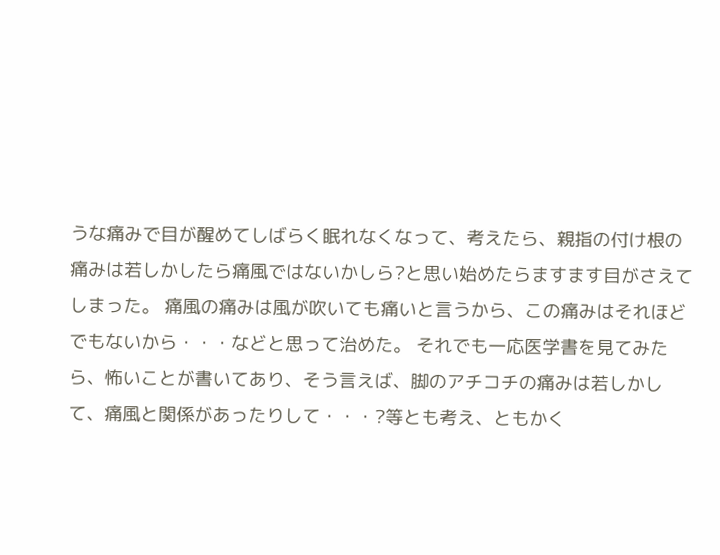うな痛みで目が醒めてしばらく眠れなくなって、考えたら、親指の付け根の痛みは若しかしたら痛風ではないかしら?と思い始めたらますます目がさえてしまった。 痛風の痛みは風が吹いても痛いと言うから、この痛みはそれほどでもないから・・・などと思って治めた。 それでも一応医学書を見てみたら、怖いことが書いてあり、そう言えば、脚のアチコチの痛みは若しかして、痛風と関係があったりして・・・?等とも考え、ともかく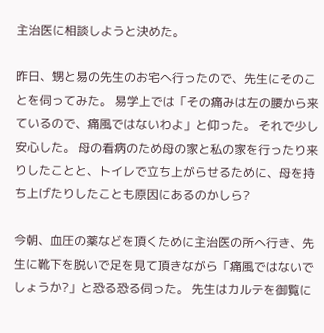主治医に相談しようと決めた。

昨日、甥と易の先生のお宅へ行ったので、先生にそのことを伺ってみた。 易学上では「その痛みは左の腰から来ているので、痛風ではないわよ」と仰った。 それで少し安心した。 母の看病のため母の家と私の家を行ったり来りしたことと、トイレで立ち上がらせるために、母を持ち上げたりしたことも原因にあるのかしら?

今朝、血圧の薬などを頂くために主治医の所へ行き、先生に靴下を脱いで足を見て頂きながら「痛風ではないでしょうか?」と恐る恐る伺った。 先生はカルテを御覧に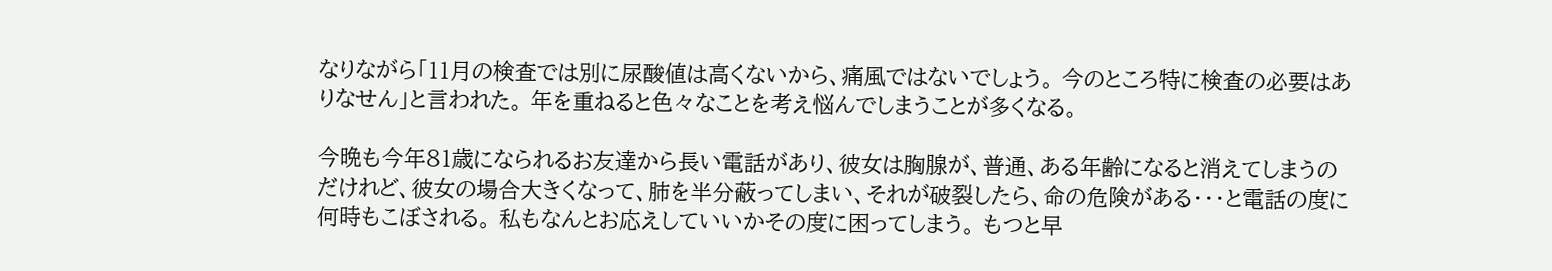なりながら「11月の検査では別に尿酸値は高くないから、痛風ではないでしょう。 今のところ特に検査の必要はありなせん」と言われた。 年を重ねると色々なことを考え悩んでしまうことが多くなる。

今晩も今年81歳になられるお友達から長い電話があり、彼女は胸腺が、普通、ある年齢になると消えてしまうのだけれど、彼女の場合大きくなって、肺を半分蔽ってしまい、それが破裂したら、命の危険がある・・・と電話の度に何時もこぼされる。 私もなんとお応えしていいかその度に困ってしまう。 もつと早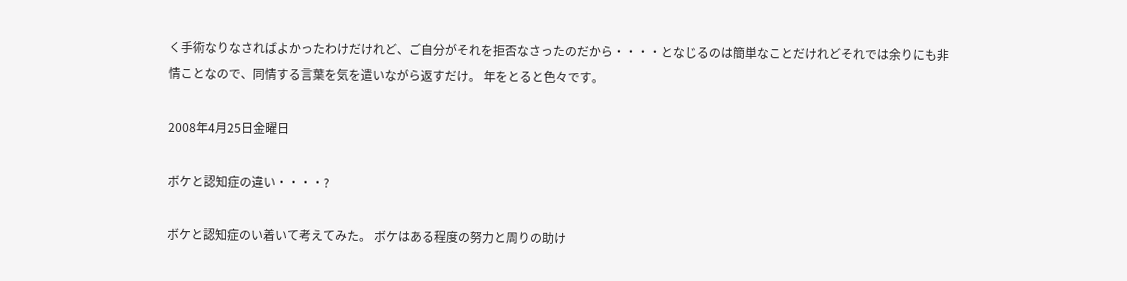く手術なりなさればよかったわけだけれど、ご自分がそれを拒否なさったのだから・・・・となじるのは簡単なことだけれどそれでは余りにも非情ことなので、同情する言葉を気を遣いながら返すだけ。 年をとると色々です。

2008年4月25日金曜日

ボケと認知症の違い・・・・?

ボケと認知症のい着いて考えてみた。 ボケはある程度の努力と周りの助け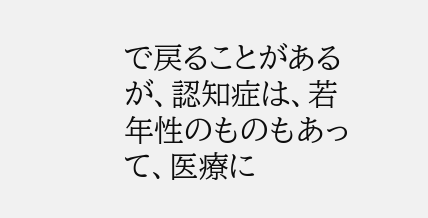で戻ることがあるが、認知症は、若年性のものもあって、医療に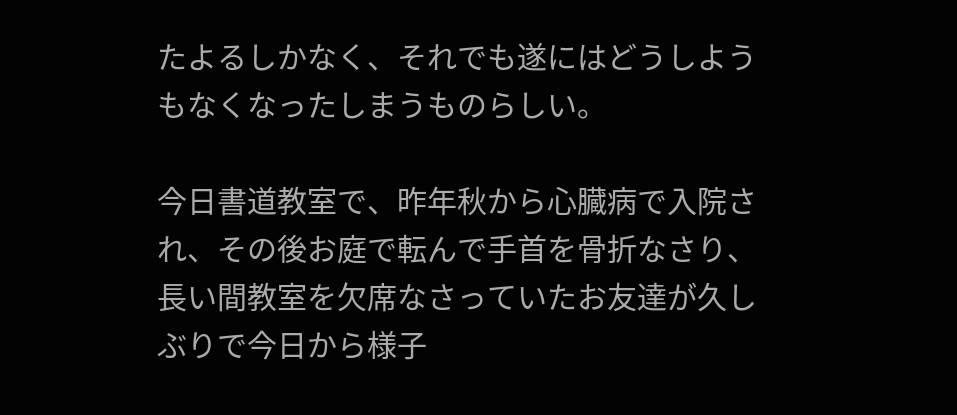たよるしかなく、それでも遂にはどうしようもなくなったしまうものらしい。

今日書道教室で、昨年秋から心臓病で入院され、その後お庭で転んで手首を骨折なさり、長い間教室を欠席なさっていたお友達が久しぶりで今日から様子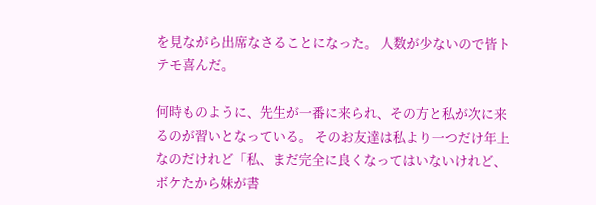を見ながら出席なさることになった。 人数が少ないので皆トテモ喜んだ。

何時ものように、先生が一番に来られ、その方と私が次に来るのが習いとなっている。 そのお友達は私より一つだけ年上なのだけれど「私、まだ完全に良くなってはいないけれど、ボケたから妹が書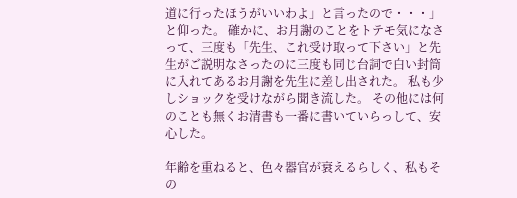道に行ったほうがいいわよ」と言ったので・・・」と仰った。 確かに、お月謝のことをトテモ気になさって、三度も「先生、これ受け取って下さい」と先生がご説明なさったのに三度も同じ台詞で白い封筒に入れてあるお月謝を先生に差し出された。 私も少しショックを受けながら聞き流した。 その他には何のことも無くお清書も一番に書いていらっして、安心した。

年齢を重ねると、色々器官が衰えるらしく、私もその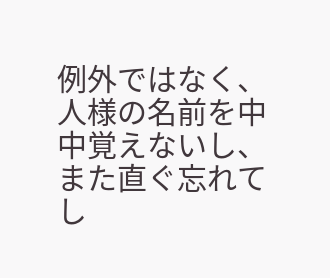例外ではなく、人様の名前を中中覚えないし、また直ぐ忘れてし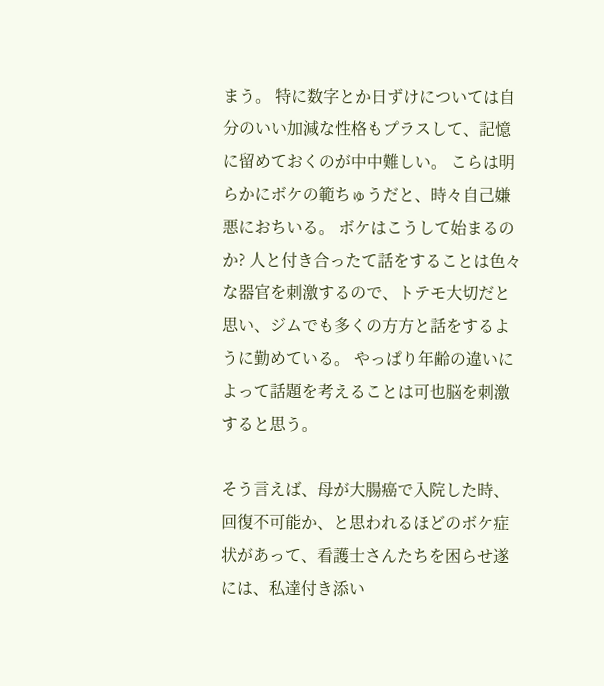まう。 特に数字とか日ずけについては自分のいい加減な性格もプラスして、記憶に留めておくのが中中難しい。 こらは明らかにボケの範ちゅうだと、時々自己嫌悪におちいる。 ボケはこうして始まるのか? 人と付き合ったて話をすることは色々な器官を刺激するので、トテモ大切だと思い、ジムでも多くの方方と話をするように勤めている。 やっぱり年齢の違いによって話題を考えることは可也脳を刺激すると思う。

そう言えば、母が大腸癌で入院した時、回復不可能か、と思われるほどのボケ症状があって、看護士さんたちを困らせ遂には、私達付き添い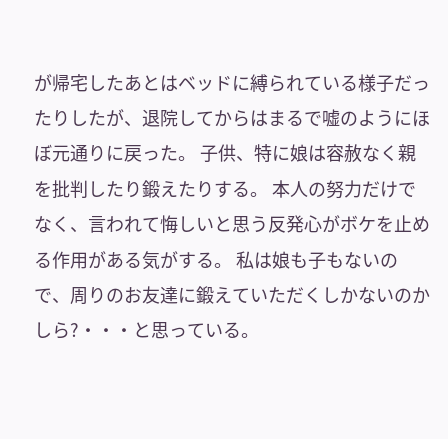が帰宅したあとはベッドに縛られている様子だったりしたが、退院してからはまるで嘘のようにほぼ元通りに戻った。 子供、特に娘は容赦なく親を批判したり鍛えたりする。 本人の努力だけでなく、言われて悔しいと思う反発心がボケを止める作用がある気がする。 私は娘も子もないので、周りのお友達に鍛えていただくしかないのかしら?・・・と思っている。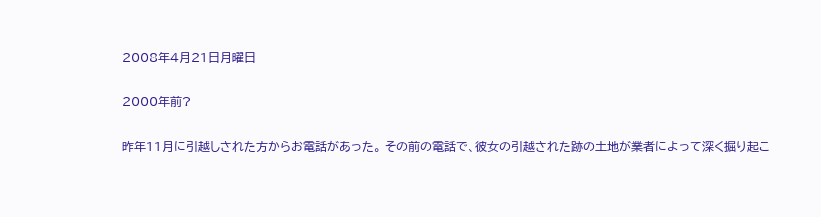2008年4月21日月曜日

2000年前?

昨年11月に引越しされた方からお電話があった。 その前の電話で、彼女の引越された跡の土地が業者によって深く掘り起こ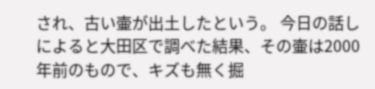され、古い壷が出土したという。 今日の話しによると大田区で調べた結果、その壷は2000年前のもので、キズも無く掘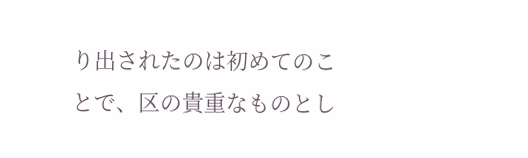り出されたのは初めてのことで、区の貴重なものとし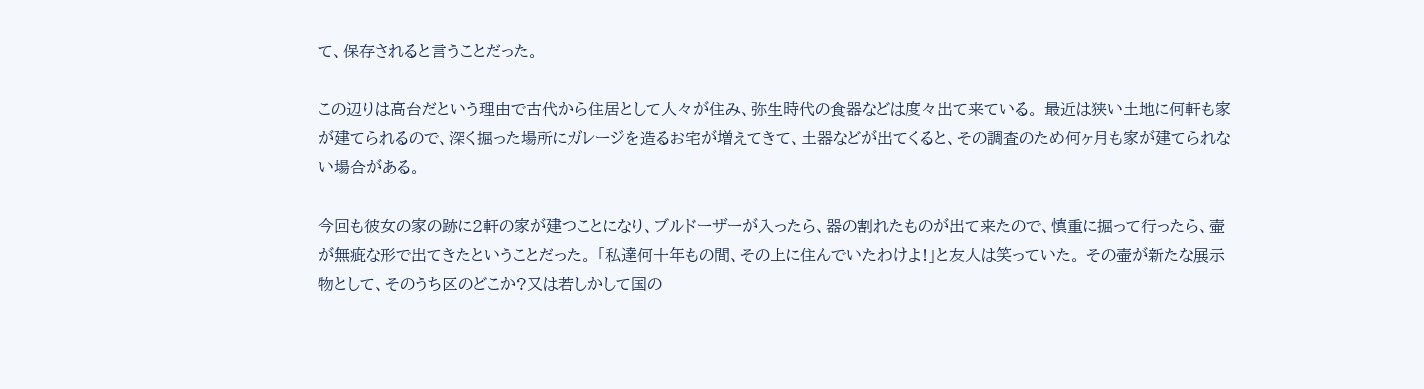て、保存されると言うことだった。

この辺りは高台だという理由で古代から住居として人々が住み、弥生時代の食器などは度々出て来ている。 最近は狭い土地に何軒も家が建てられるので、深く掘った場所にガレージを造るお宅が増えてきて、土器などが出てくると、その調査のため何ヶ月も家が建てられない場合がある。

今回も彼女の家の跡に2軒の家が建つことになり、ブルドーザーが入ったら、器の割れたものが出て来たので、慎重に掘って行ったら、壷が無疵な形で出てきたということだった。 「私達何十年もの間、その上に住んでいたわけよ!」と友人は笑っていた。 その壷が新たな展示物として、そのうち区のどこか?又は若しかして国の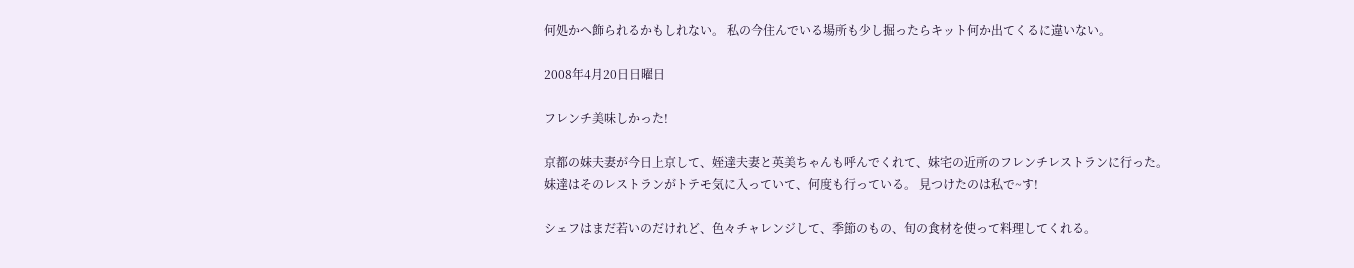何処かへ飾られるかもしれない。 私の今住んでいる場所も少し掘ったらキット何か出てくるに違いない。

2008年4月20日日曜日

フレンチ美味しかった!

京都の妹夫妻が今日上京して、姪達夫妻と英美ちゃんも呼んでくれて、妹宅の近所のフレンチレストランに行った。
妹達はそのレストランがトテモ気に入っていて、何度も行っている。 見つけたのは私で~す!

シェフはまだ若いのだけれど、色々チャレンジして、季節のもの、旬の食材を使って料理してくれる。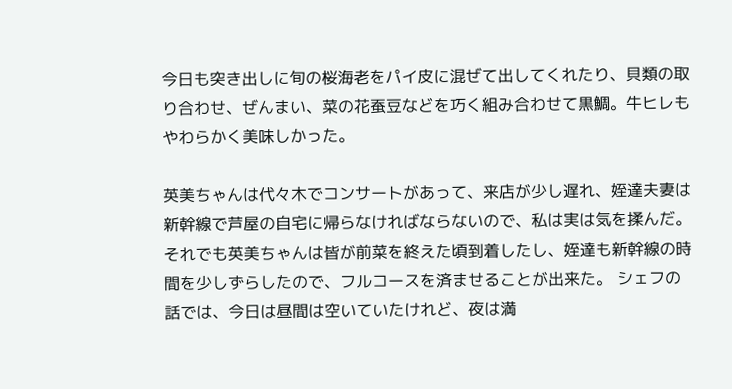今日も突き出しに旬の桜海老をパイ皮に混ぜて出してくれたり、貝類の取り合わせ、ぜんまい、菜の花蚕豆などを巧く組み合わせて黒鯛。牛ヒレもやわらかく美味しかった。

英美ちゃんは代々木でコンサートがあって、来店が少し遅れ、姪達夫妻は新幹線で芦屋の自宅に帰らなければならないので、私は実は気を揉んだ。 それでも英美ちゃんは皆が前菜を終えた頃到着したし、姪達も新幹線の時間を少しずらしたので、フルコースを済ませることが出来た。 シェフの話では、今日は昼間は空いていたけれど、夜は満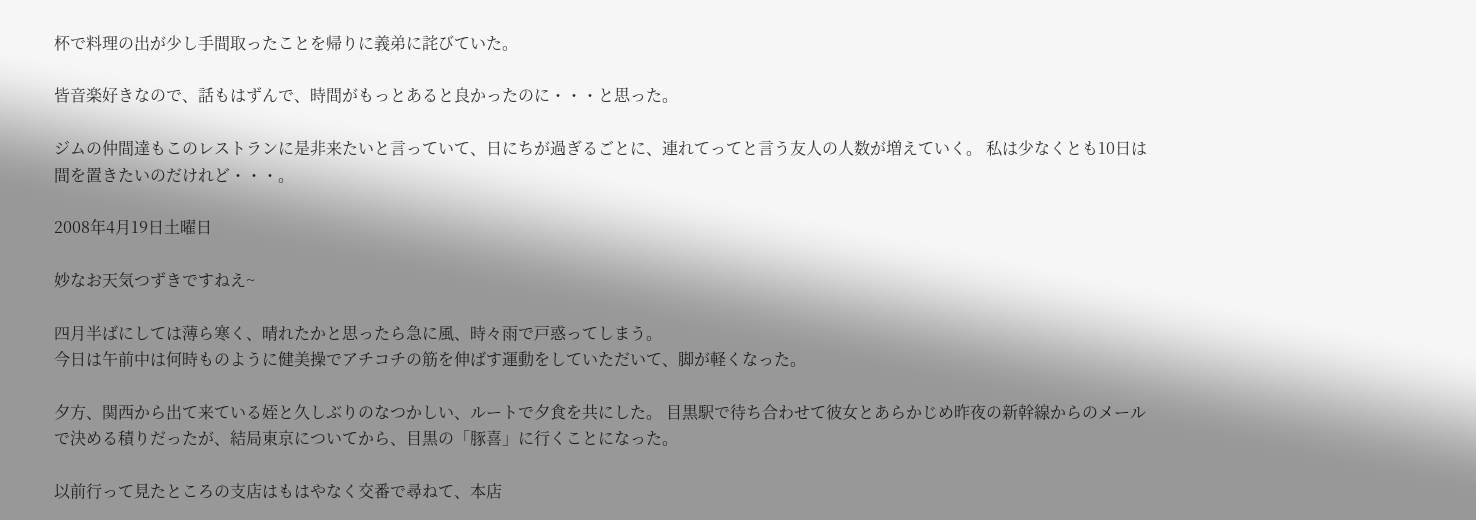杯で料理の出が少し手間取ったことを帰りに義弟に詫びていた。

皆音楽好きなので、話もはずんで、時間がもっとあると良かったのに・・・と思った。

ジムの仲間達もこのレストランに是非来たいと言っていて、日にちが過ぎるごとに、連れてってと言う友人の人数が増えていく。 私は少なくとも10日は間を置きたいのだけれど・・・。

2008年4月19日土曜日

妙なお天気つずきですねえ~

四月半ばにしては薄ら寒く、晴れたかと思ったら急に風、時々雨で戸惑ってしまう。
今日は午前中は何時ものように健美操でアチコチの筋を伸ばす運動をしていただいて、脚が軽くなった。

夕方、関西から出て来ている姪と久しぶりのなつかしい、ルートで夕食を共にした。 目黒駅で待ち合わせて彼女とあらかじめ昨夜の新幹線からのメールで決める積りだったが、結局東京についてから、目黒の「豚喜」に行くことになった。

以前行って見たところの支店はもはやなく交番で尋ねて、本店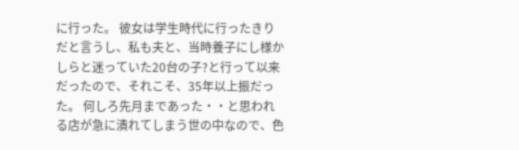に行った。 彼女は学生時代に行ったきりだと言うし、私も夫と、当時養子にし様かしらと迷っていた20台の子?と行って以来だったので、それこそ、35年以上振だった。 何しろ先月まであった・・と思われる店が急に潰れてしまう世の中なので、色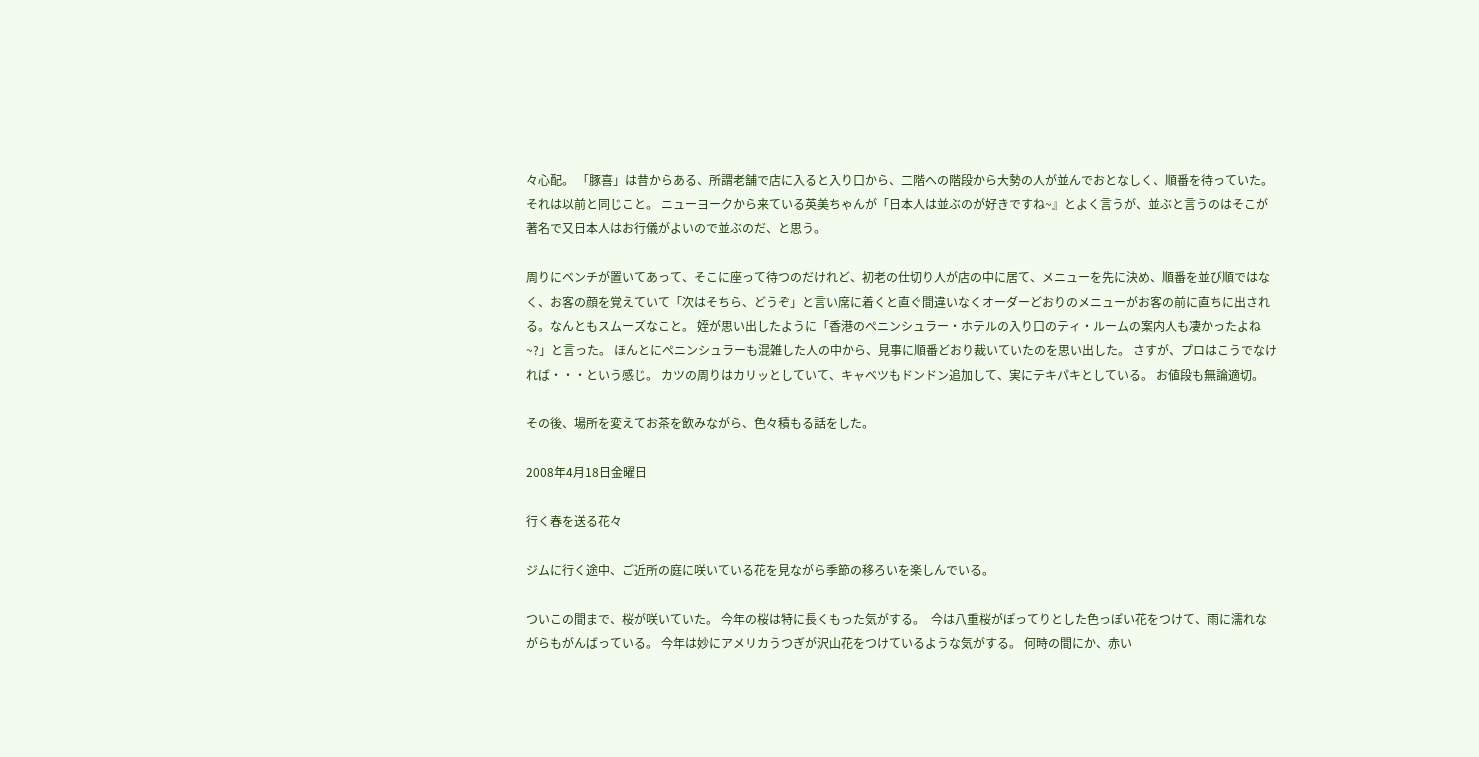々心配。 「豚喜」は昔からある、所謂老舗で店に入ると入り口から、二階への階段から大勢の人が並んでおとなしく、順番を待っていた。 それは以前と同じこと。 ニューヨークから来ている英美ちゃんが「日本人は並ぶのが好きですね~』とよく言うが、並ぶと言うのはそこが著名で又日本人はお行儀がよいので並ぶのだ、と思う。

周りにベンチが置いてあって、そこに座って待つのだけれど、初老の仕切り人が店の中に居て、メニューを先に決め、順番を並び順ではなく、お客の顔を覚えていて「次はそちら、どうぞ」と言い席に着くと直ぐ間違いなくオーダーどおりのメニューがお客の前に直ちに出される。なんともスムーズなこと。 姪が思い出したように「香港のぺニンシュラー・ホテルの入り口のティ・ルームの案内人も凄かったよね~?」と言った。 ほんとにぺニンシュラーも混雑した人の中から、見事に順番どおり裁いていたのを思い出した。 さすが、プロはこうでなければ・・・という感じ。 カツの周りはカリッとしていて、キャベツもドンドン追加して、実にテキパキとしている。 お値段も無論適切。

その後、場所を変えてお茶を飲みながら、色々積もる話をした。

2008年4月18日金曜日

行く春を送る花々

ジムに行く途中、ご近所の庭に咲いている花を見ながら季節の移ろいを楽しんでいる。

ついこの間まで、桜が咲いていた。 今年の桜は特に長くもった気がする。  今は八重桜がぽってりとした色っぽい花をつけて、雨に濡れながらもがんばっている。 今年は妙にアメリカうつぎが沢山花をつけているような気がする。 何時の間にか、赤い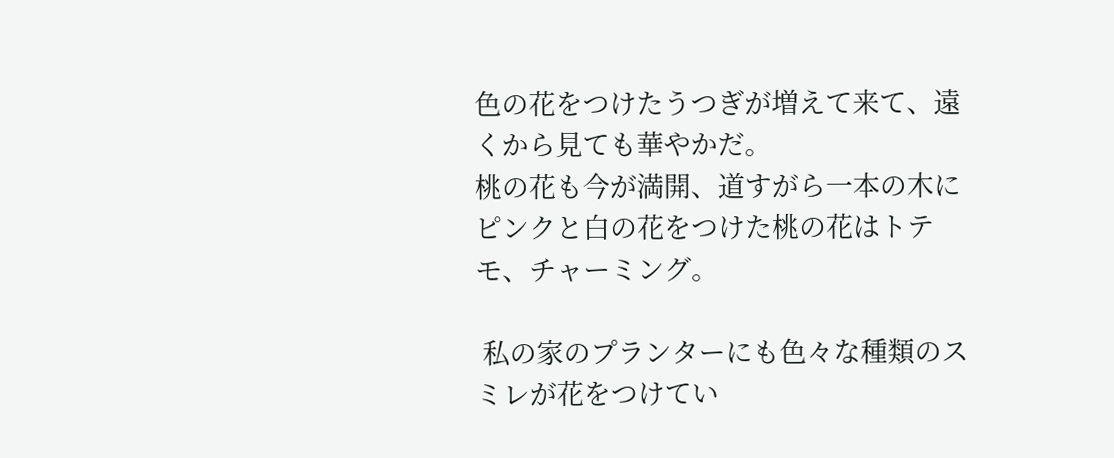色の花をつけたうつぎが増えて来て、遠くから見ても華やかだ。
桃の花も今が満開、道すがら一本の木にピンクと白の花をつけた桃の花はトテモ、チャーミング。

 私の家のプランターにも色々な種類のスミレが花をつけてい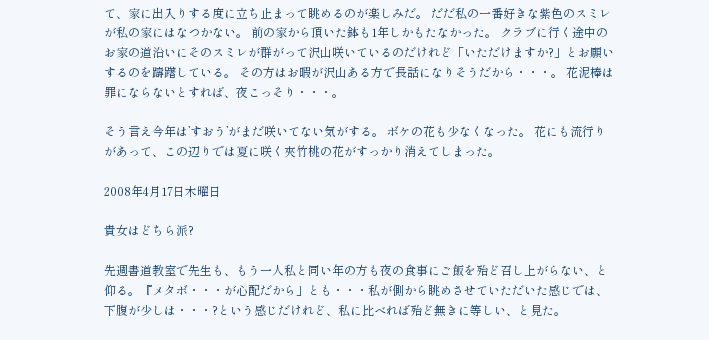て、家に出入りする度に立ち止まって眺めるのが楽しみだ。 だだ私の一番好きな紫色のスミレが私の家にはなつかない。 前の家から頂いた鉢も1年しかもたなかった。 クラブに行く途中のお家の道沿いにそのスミレが群がって沢山咲いているのだけれど「いただけますか?」とお願いするのを躊躇している。 その方はお暇が沢山ある方で長話になりそうだから・・・。 花泥棒は罪にならないとすれば、夜こっそり・・・。

そう言え今年は’すおう’がまだ咲いてない気がする。 ボケの花も少なくなった。 花にも流行りがあって、この辺りでは夏に咲く夾竹桃の花がすっかり消えてしまった。

2008年4月17日木曜日

貴女はどちら派?

先週書道教室で先生も、もう一人私と同い年の方も夜の食事にご飯を殆ど召し上がらない、と仰る。『メタボ・・・が心配だから」とも・・・私が側から眺めさせていただいた感じでは、下腹が少しは・・・?という感じだけれど、私に比べれば殆ど無きに等しい、と見た。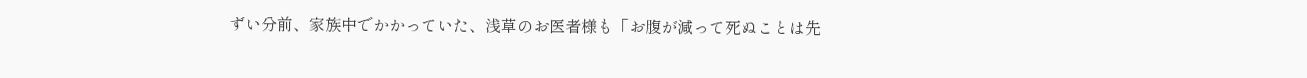ずい分前、家族中でかかっていた、浅草のお医者様も「お腹が減って死ぬことは先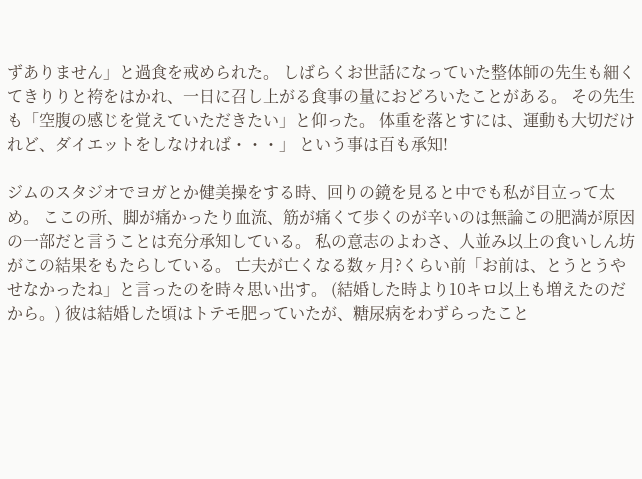ずありません」と過食を戒められた。 しばらくお世話になっていた整体師の先生も細くてきりりと袴をはかれ、一日に召し上がる食事の量におどろいたことがある。 その先生も「空腹の感じを覚えていただきたい」と仰った。 体重を落とすには、運動も大切だけれど、ダイエットをしなければ・・・」 という事は百も承知!

ジムのスタジオでヨガとか健美操をする時、回りの鏡を見ると中でも私が目立って太め。 ここの所、脚が痛かったり血流、筋が痛くて歩くのが辛いのは無論この肥満が原因の一部だと言うことは充分承知している。 私の意志のよわさ、人並み以上の食いしん坊がこの結果をもたらしている。 亡夫が亡くなる数ヶ月?くらい前「お前は、とうとうやせなかったね」と言ったのを時々思い出す。 (結婚した時より10キロ以上も増えたのだから。) 彼は結婚した頃はトテモ肥っていたが、糖尿病をわずらったこと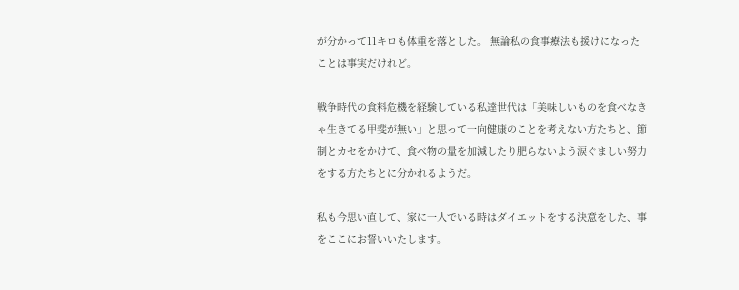が分かって11キロも体重を落とした。 無論私の食事療法も援けになったことは事実だけれど。

戦争時代の食料危機を経験している私達世代は「美味しいものを食べなきゃ生きてる甲斐が無い」と思って一向健康のことを考えない方たちと、節制とカセをかけて、食べ物の量を加減したり肥らないよう涙ぐましい努力をする方たちとに分かれるようだ。

私も今思い直して、家に一人でいる時はダイエットをする決意をした、事をここにお誓いいたします。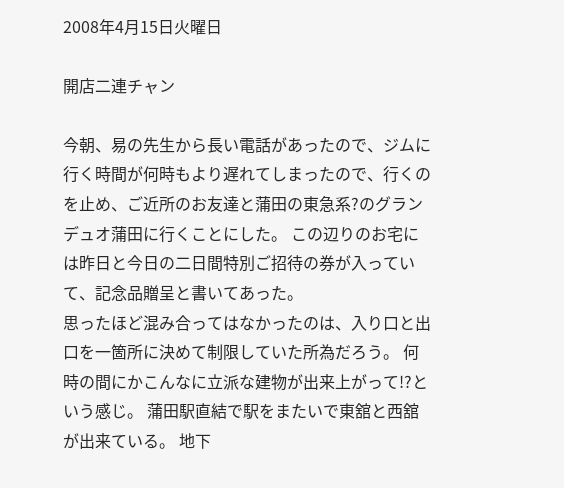2008年4月15日火曜日

開店二連チャン

今朝、易の先生から長い電話があったので、ジムに行く時間が何時もより遅れてしまったので、行くのを止め、ご近所のお友達と蒲田の東急系?のグランデュオ蒲田に行くことにした。 この辺りのお宅には昨日と今日の二日間特別ご招待の券が入っていて、記念品贈呈と書いてあった。
思ったほど混み合ってはなかったのは、入り口と出口を一箇所に決めて制限していた所為だろう。 何時の間にかこんなに立派な建物が出来上がって!?という感じ。 蒲田駅直結で駅をまたいで東舘と西舘が出来ている。 地下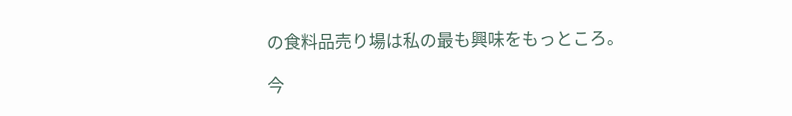の食料品売り場は私の最も興味をもっところ。

今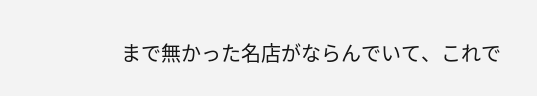まで無かった名店がならんでいて、これで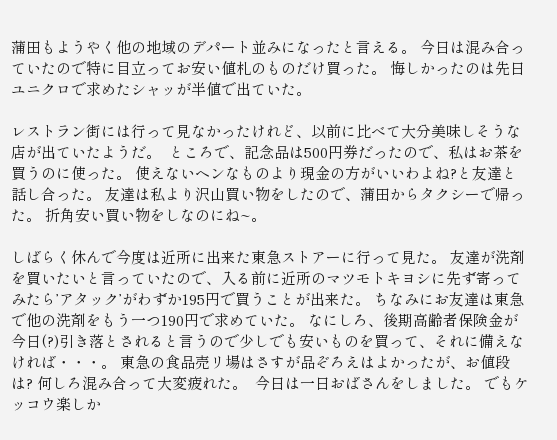蒲田もようやく他の地域のデパート並みになったと言える。 今日は混み合っていたので特に目立ってお安い値札のものだけ買った。 悔しかったのは先日ユニクロで求めたシャッが半値で出ていた。

レストラン街には行って見なかったけれど、以前に比べて大分美味しそうな店が出ていたようだ。  ところで、記念品は500円券だったので、私はお茶を買うのに使った。 使えないヘンなものより現金の方がいいわよね?と友達と話し合った。 友達は私より沢山買い物をしたので、蒲田からタクシーで帰った。 折角安い買い物をしなのにね~。

しばらく休んで今度は近所に出来た東急ストアーに行って見た。 友達が洗剤を買いたいと言っていたので、入る前に近所のマツモトキヨシに先ず寄ってみたら’アタック’がわずか195円で買うことが出来た。 ちなみにお友達は東急で他の洗剤をもう一つ190円で求めていた。 なにしろ、後期高齢者保険金が今日(?)引き落とされると言うので少しでも安いものを買って、それに備えなければ・・・。 東急の食品売リ場はさすが品ぞろえはよかったが、お値段は? 何しろ混み合って大変疲れた。  今日は一日おばさんをしました。 でもケッコウ楽しか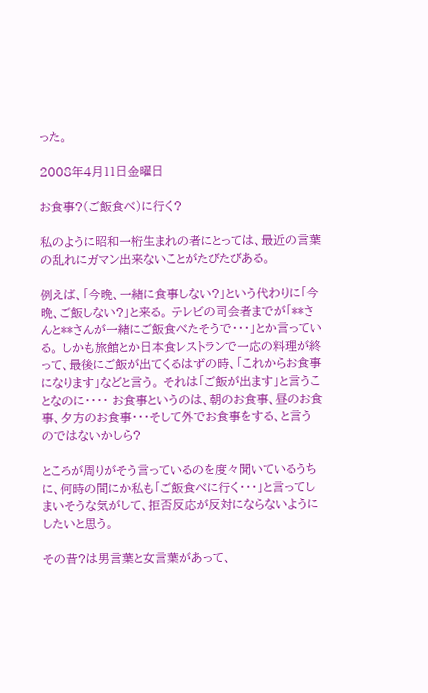った。

2008年4月11日金曜日

お食事?(ご飯食べ)に行く?

私のように昭和一桁生まれの者にとっては、最近の言葉の乱れにガマン出来ないことがたびたびある。

例えば、「今晩、一緒に食事しない?」という代わりに「今晩、ご飯しない?」と来る。 テレビの司会者までが「**さんと**さんが一緒にご飯食べたそうで・・・」とか言っている。 しかも旅館とか日本食レストランで一応の料理が終って、最後にご飯が出てくるはずの時、「これからお食事になります」などと言う。 それは「ご飯が出ます」と言うことなのに・・・・ お食事というのは、朝のお食事、昼のお食事、夕方のお食事・・・そして外でお食事をする、と言うのではないかしら?

ところが周りがそう言っているのを度々聞いているうちに、何時の間にか私も「ご飯食べに行く・・・」と言ってしまいそうな気がして、拒否反応が反対にならないようにしたいと思う。

その昔?は男言葉と女言葉があって、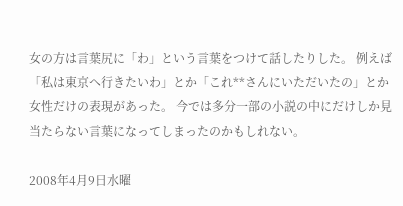女の方は言葉尻に「わ」という言葉をつけて話したりした。 例えば「私は東京へ行きたいわ」とか「これ**さんにいただいたの」とか女性だけの表現があった。 今では多分一部の小説の中にだけしか見当たらない言葉になってしまったのかもしれない。

2008年4月9日水曜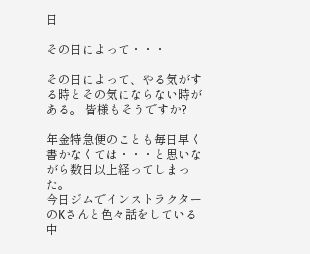日

その日によって・・・

その日によって、やる気がする時とその気にならない時がある。 皆様もそうですか?

年金特急便のことも毎日早く書かなくては・・・と思いながら数日以上経ってしまった。
今日ジムでインストラクターのKさんと色々話をしている中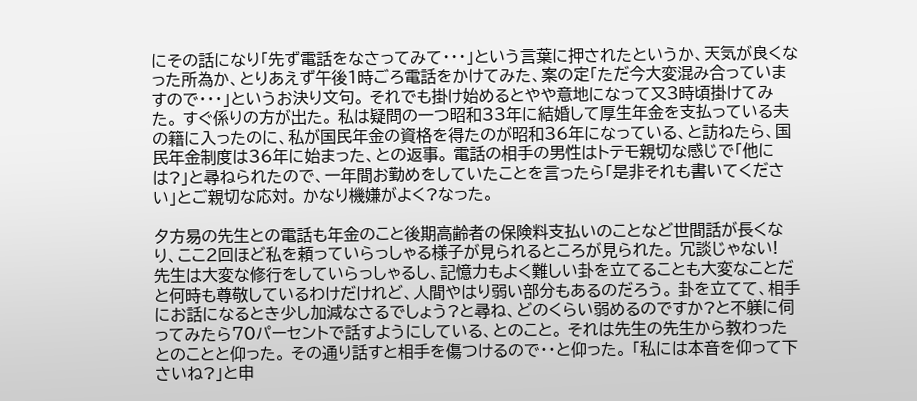にその話になり「先ず電話をなさってみて・・・」という言葉に押されたというか、天気が良くなった所為か、とりあえず午後1時ごろ電話をかけてみた、案の定「ただ今大変混み合っていますので・・・」というお決り文句。 それでも掛け始めるとやや意地になって又3時頃掛けてみた。 すぐ係りの方が出た。 私は疑問の一つ昭和33年に結婚して厚生年金を支払っている夫の籍に入ったのに、私が国民年金の資格を得たのが昭和36年になっている、と訪ねたら、国民年金制度は36年に始まった、との返事。 電話の相手の男性はトテモ親切な感じで「他には?」と尋ねられたので、一年間お勤めをしていたことを言ったら「是非それも書いてください」とご親切な応対。 かなり機嫌がよく?なった。

夕方易の先生との電話も年金のこと後期高齢者の保険料支払いのことなど世間話が長くなり、ここ2回ほど私を頼っていらっしゃる様子が見られるところが見られた。 冗談じゃない!
先生は大変な修行をしていらっしゃるし、記憶力もよく難しい卦を立てることも大変なことだと何時も尊敬しているわけだけれど、人間やはり弱い部分もあるのだろう。 卦を立てて、相手にお話になるとき少し加減なさるでしょう?と尋ね、どのくらい弱めるのですか?と不躾に伺ってみたら70パーセントで話すようにしている、とのこと。 それは先生の先生から教わったとのことと仰った。 その通り話すと相手を傷つけるので・・と仰った。 「私には本音を仰って下さいね?」と申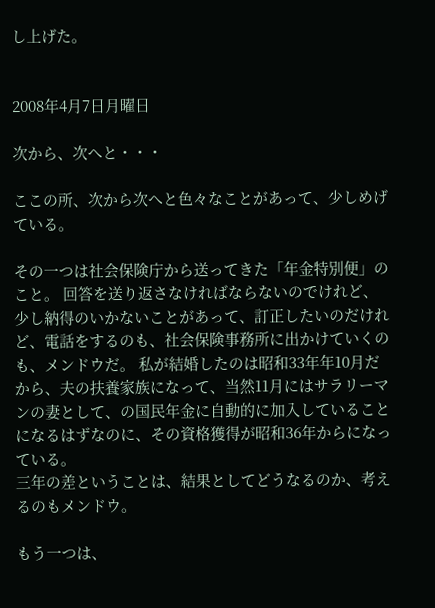し上げた。


2008年4月7日月曜日

次から、次へと・・・

ここの所、次から次へと色々なことがあって、少しめげている。

その一つは社会保険庁から送ってきた「年金特別便」のこと。 回答を送り返さなければならないのでけれど、少し納得のいかないことがあって、訂正したいのだけれど、電話をするのも、社会保険事務所に出かけていくのも、メンドウだ。 私が結婚したのは昭和33年年10月だから、夫の扶養家族になって、当然11月にはサラリーマンの妻として、の国民年金に自動的に加入していることになるはずなのに、その資格獲得が昭和36年からになっている。
三年の差ということは、結果としてどうなるのか、考えるのもメンドウ。

もう一つは、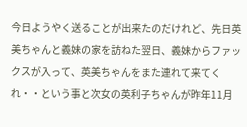今日ようやく送ることが出来たのだけれど、先日英美ちゃんと義妹の家を訪ねた翌日、義妹からファックスが入って、英美ちゃんをまた連れて来てくれ・・という事と次女の英利子ちゃんが昨年11月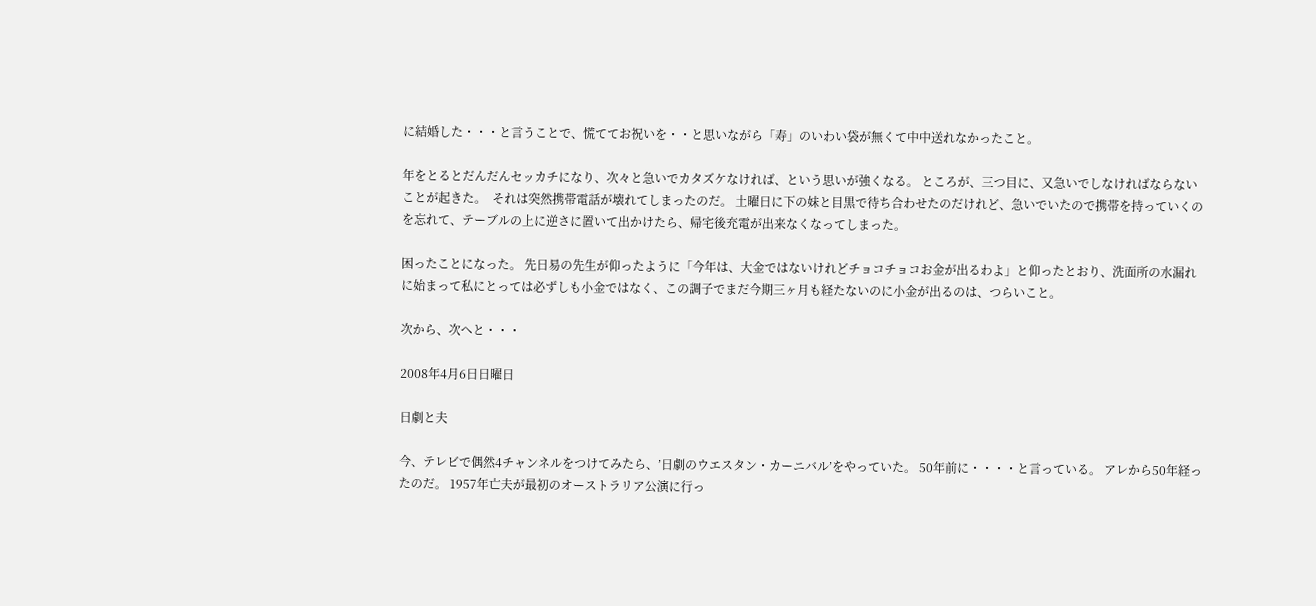に結婚した・・・と言うことで、慌ててお祝いを・・と思いながら「寿」のいわい袋が無くて中中送れなかったこと。

年をとるとだんだんセッカチになり、次々と急いでカタズケなければ、という思いが強くなる。 ところが、三つ目に、又急いでしなければならないことが起きた。  それは突然携帯電話が壊れてしまったのだ。 土曜日に下の妹と目黒で待ち合わせたのだけれど、急いでいたので携帯を持っていくのを忘れて、テーブルの上に逆さに置いて出かけたら、帰宅後充電が出来なくなってしまった。

困ったことになった。 先日易の先生が仰ったように「今年は、大金ではないけれどチョコチョコお金が出るわよ」と仰ったとおり、洗面所の水漏れに始まって私にとっては必ずしも小金ではなく、この調子でまだ今期三ヶ月も経たないのに小金が出るのは、つらいこと。

次から、次へと・・・

2008年4月6日日曜日

日劇と夫

今、テレビで偶然4チャンネルをつけてみたら、’日劇のウエスタン・カーニバル’をやっていた。 50年前に・・・・と言っている。 アレから50年経ったのだ。 1957年亡夫が最初のオーストラリア公演に行っ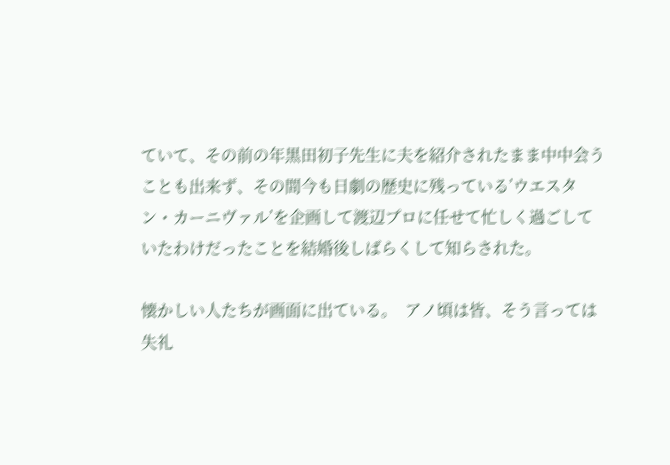ていて、その前の年黒田初子先生に夫を紹介されたまま中中会うことも出来ず、その間今も日劇の歴史に残っている’ウエスタン・カーニヴァル’を企画して渡辺プロに任せて忙しく過ごしていたわけだったことを結婚後しばらくして知らされた。

懐かしい人たちが画面に出ている。  アノ頃は皆、そう言っては失礼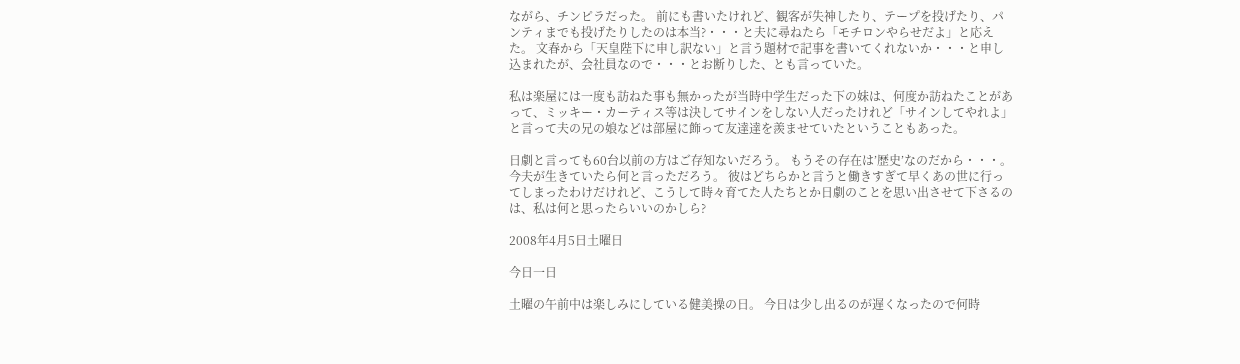ながら、チンピラだった。 前にも書いたけれど、観客が失神したり、テープを投げたり、パンティまでも投げたりしたのは本当?・・・と夫に尋ねたら「モチロンやらせだよ」と応えた。 文春から「天皇陛下に申し訳ない」と言う題材で記事を書いてくれないか・・・と申し込まれたが、会社員なので・・・とお断りした、とも言っていた。

私は楽屋には一度も訪ねた事も無かったが当時中学生だった下の妹は、何度か訪ねたことがあって、ミッキー・カーティス等は決してサインをしない人だったけれど「サインしてやれよ」と言って夫の兄の娘などは部屋に飾って友達達を羨ませていたということもあった。

日劇と言っても60台以前の方はご存知ないだろう。 もうその存在は’歴史’なのだから・・・。 今夫が生きていたら何と言っただろう。 彼はどちらかと言うと働きすぎて早くあの世に行ってしまったわけだけれど、こうして時々育てた人たちとか日劇のことを思い出させて下さるのは、私は何と思ったらいいのかしら?

2008年4月5日土曜日

今日一日

土曜の午前中は楽しみにしている健美操の日。 今日は少し出るのが遅くなったので何時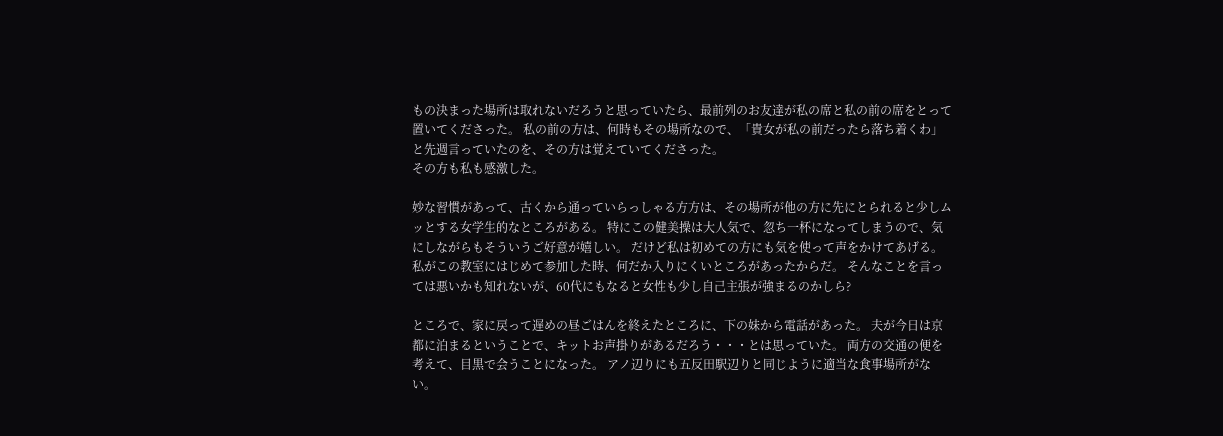もの決まった場所は取れないだろうと思っていたら、最前列のお友達が私の席と私の前の席をとって置いてくださった。 私の前の方は、何時もその場所なので、「貴女が私の前だったら落ち着くわ」と先週言っていたのを、その方は覚えていてくださった。
その方も私も感激した。

妙な習慣があって、古くから通っていらっしゃる方方は、その場所が他の方に先にとられると少しムッとする女学生的なところがある。 特にこの健美操は大人気で、忽ち一杯になってしまうので、気にしながらもそういうご好意が嬉しい。 だけど私は初めての方にも気を使って声をかけてあげる。 私がこの教室にはじめて参加した時、何だか入りにくいところがあったからだ。 そんなことを言っては悪いかも知れないが、60代にもなると女性も少し自己主張が強まるのかしら?

ところで、家に戻って遅めの昼ごはんを終えたところに、下の妹から電話があった。 夫が今日は京都に泊まるということで、キットお声掛りがあるだろう・・・とは思っていた。 両方の交通の便を考えて、目黒で会うことになった。 アノ辺りにも五反田駅辺りと同じように適当な食事場所がない。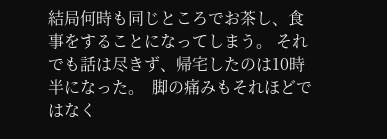結局何時も同じところでお茶し、食事をすることになってしまう。 それでも話は尽きず、帰宅したのは10時半になった。  脚の痛みもそれほどではなく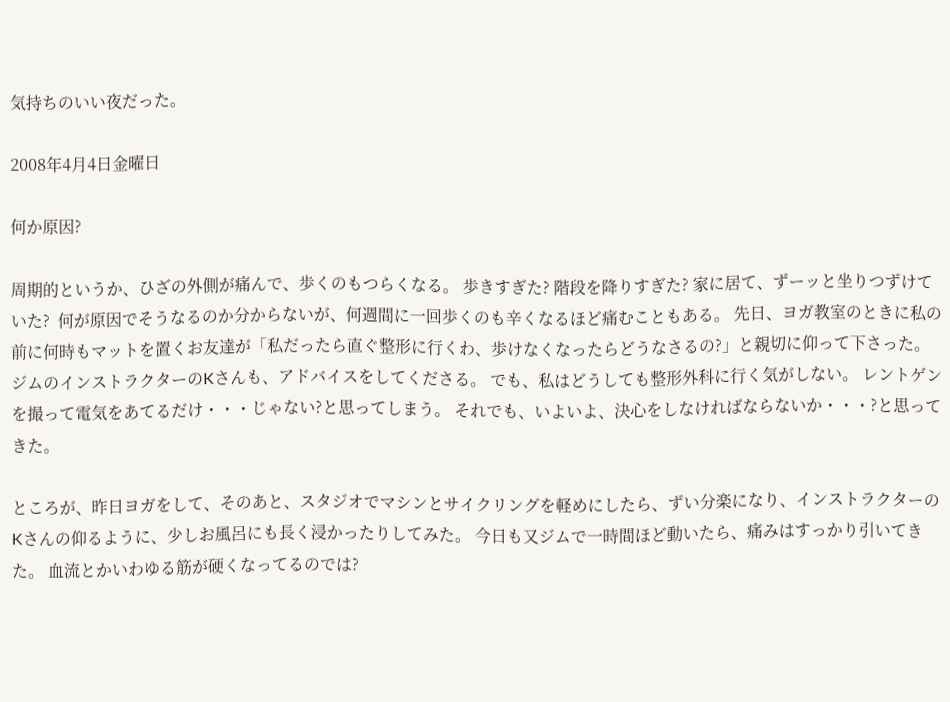気持ちのいい夜だった。

2008年4月4日金曜日

何か原因?

周期的というか、ひざの外側が痛んで、歩くのもつらくなる。 歩きすぎた? 階段を降りすぎた? 家に居て、ずーッと坐りつずけていた?  何が原因でそうなるのか分からないが、何週間に一回歩くのも辛くなるほど痛むこともある。 先日、ヨガ教室のときに私の前に何時もマットを置くお友達が「私だったら直ぐ整形に行くわ、歩けなくなったらどうなさるの?」と親切に仰って下さった。 ジムのインストラクターのKさんも、アドバイスをしてくださる。 でも、私はどうしても整形外科に行く気がしない。 レントゲンを撮って電気をあてるだけ・・・じゃない?と思ってしまう。 それでも、いよいよ、決心をしなければならないか・・・?と思ってきた。

ところが、昨日ヨガをして、そのあと、スタジオでマシンとサイクリングを軽めにしたら、ずい分楽になり、インストラクターのKさんの仰るように、少しお風呂にも長く浸かったりしてみた。 今日も又ジムで一時間ほど動いたら、痛みはすっかり引いてきた。 血流とかいわゆる筋が硬くなってるのでは?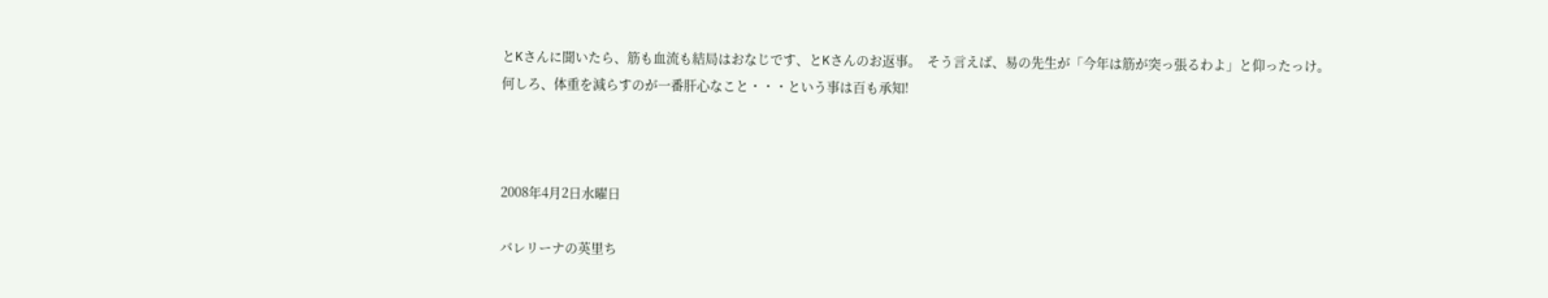とKさんに聞いたら、筋も血流も結局はおなじです、とKさんのお返事。  そう言えば、易の先生が「今年は筋が突っ張るわよ」と仰ったっけ。
何しろ、体重を減らすのが一番肝心なこと・・・という事は百も承知!



2008年4月2日水曜日

バレリーナの英里ち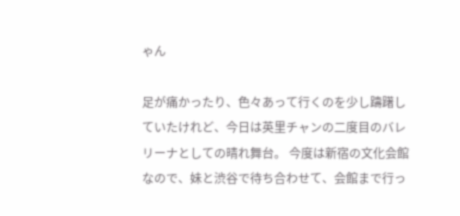ゃん

足が痛かったり、色々あって行くのを少し躊躇していたけれど、今日は英里チャンの二度目のバレリーナとしての晴れ舞台。 今度は新宿の文化会館なので、妹と渋谷で待ち合わせて、会館まで行っ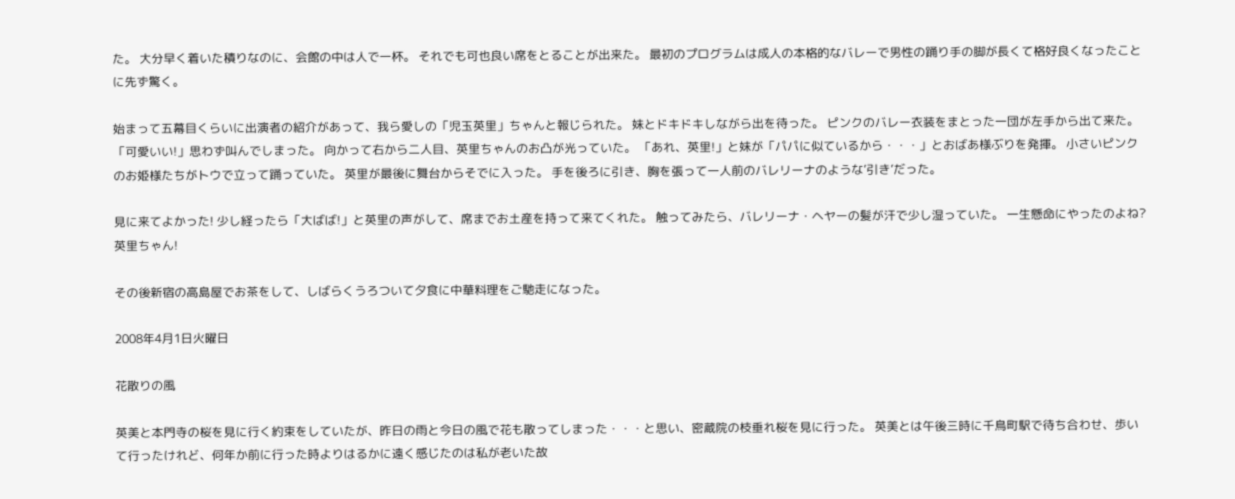た。 大分早く着いた積りなのに、会館の中は人で一杯。 それでも可也良い席をとることが出来た。 最初のプログラムは成人の本格的なバレーで男性の踊り手の脚が長くて格好良くなったことに先ず驚く。

始まって五幕目くらいに出演者の紹介があって、我ら愛しの「児玉英里」ちゃんと報じられた。 妹とドキドキしながら出を待った。 ピンクのバレー衣装をまとった一団が左手から出て来た。 「可愛いい!」思わず叫んでしまった。 向かって右から二人目、英里ちゃんのお凸が光っていた。 「あれ、英里!」と妹が「パパに似ているから・・・」とおばあ様ぶりを発揮。 小さいピンクのお姫様たちがトウで立って踊っていた。 英里が最後に舞台からそでに入った。 手を後ろに引き、胸を張って一人前のバレリーナのような’引き’だった。

見に来てよかった! 少し経ったら「大ばば!」と英里の声がして、席までお土産を持って来てくれた。 触ってみたら、バレリーナ・ヘヤーの髪が汗で少し湿っていた。 一生懸命にやったのよね?英里ちゃん!

その後新宿の高島屋でお茶をして、しばらくうろついて夕食に中華料理をご馳走になった。

2008年4月1日火曜日

花散りの風

英美と本門寺の桜を見に行く約束をしていたが、昨日の雨と今日の風で花も散ってしまった・・・と思い、密蔵院の枝垂れ桜を見に行った。 英美とは午後三時に千鳥町駅で待ち合わせ、歩いて行ったけれど、何年か前に行った時よりはるかに遠く感じたのは私が老いた故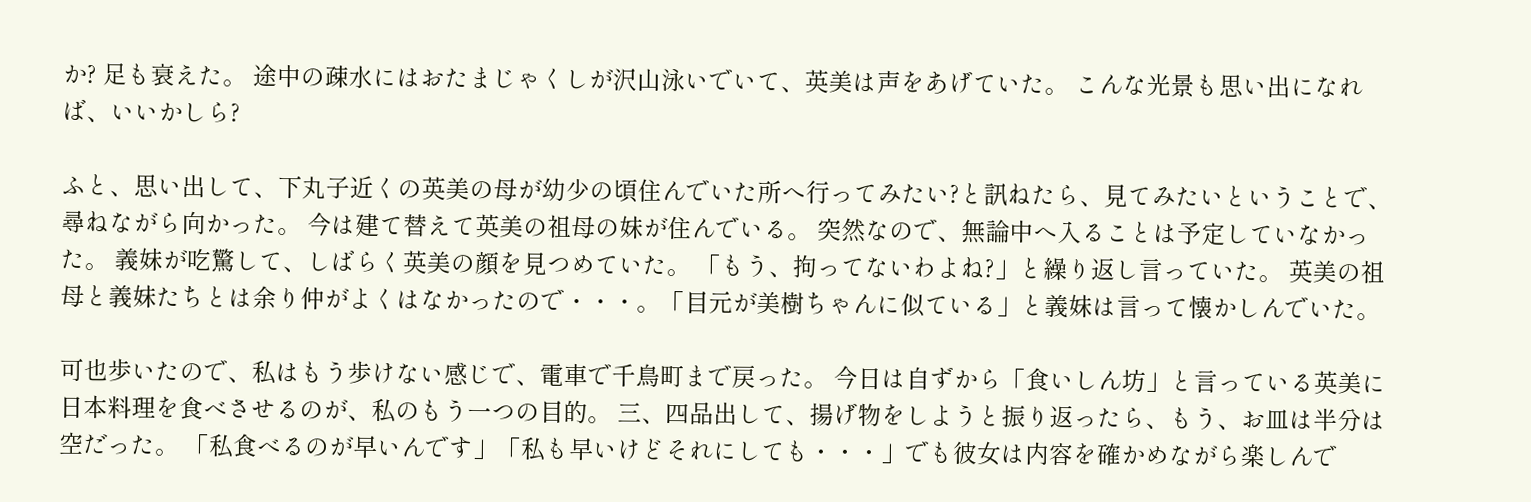か? 足も衰えた。 途中の疎水にはおたまじゃくしが沢山泳いでいて、英美は声をあげていた。 こんな光景も思い出になれば、いいかしら?

ふと、思い出して、下丸子近くの英美の母が幼少の頃住んでいた所へ行ってみたい?と訊ねたら、見てみたいということで、尋ねながら向かった。 今は建て替えて英美の祖母の妹が住んでいる。 突然なので、無論中へ入ることは予定していなかった。 義妹が吃驚して、しばらく英美の顔を見つめていた。 「もう、拘ってないわよね?」と繰り返し言っていた。 英美の祖母と義妹たちとは余り仲がよくはなかったので・・・。「目元が美樹ちゃんに似ている」と義妹は言って懐かしんでいた。

可也歩いたので、私はもう歩けない感じで、電車で千鳥町まで戻った。 今日は自ずから「食いしん坊」と言っている英美に日本料理を食べさせるのが、私のもう一つの目的。 三、四品出して、揚げ物をしようと振り返ったら、もう、お皿は半分は空だった。 「私食べるのが早いんです」「私も早いけどそれにしても・・・」でも彼女は内容を確かめながら楽しんで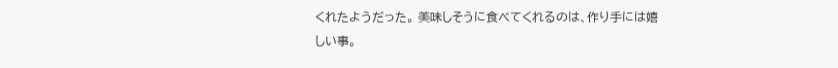くれたようだった。 美味しそうに食べてくれるのは、作り手には嬉しい事。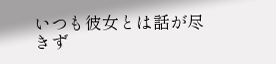いつも彼女とは話が尽きず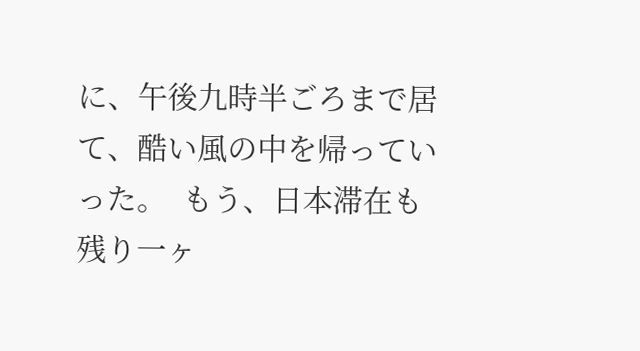に、午後九時半ごろまで居て、酷い風の中を帰っていった。  もう、日本滞在も残り一ヶ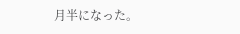月半になった。